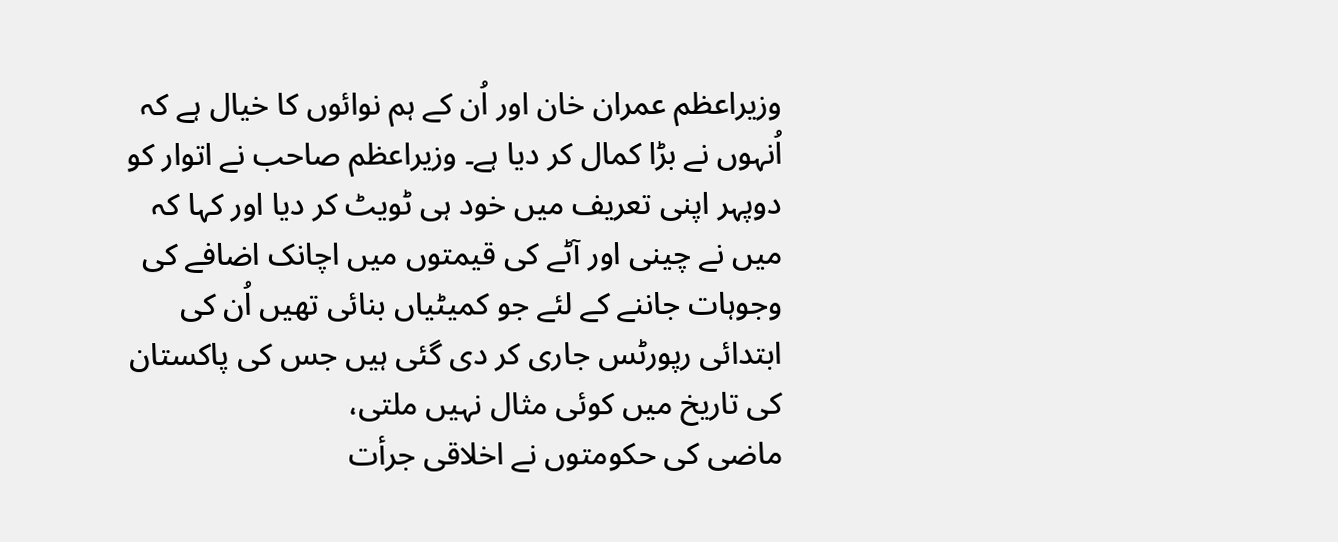وزیراعظم عمران خان اور اُن کے ہم نوائوں کا خیال ہے کہ اُنہوں نے بڑا کمال کر دیا ہے۔ وزیراعظم صاحب نے اتوار کو دوپہر اپنی تعریف میں خود ہی ٹویٹ کر دیا اور کہا کہ میں نے چینی اور آٹے کی قیمتوں میں اچانک اضافے کی وجوہات جاننے کے لئے جو کمیٹیاں بنائی تھیں اُن کی ابتدائی رپورٹس جاری کر دی گئی ہیں جس کی پاکستان کی تاریخ میں کوئی مثال نہیں ملتی،
ماضی کی حکومتوں نے اخلاقی جرأت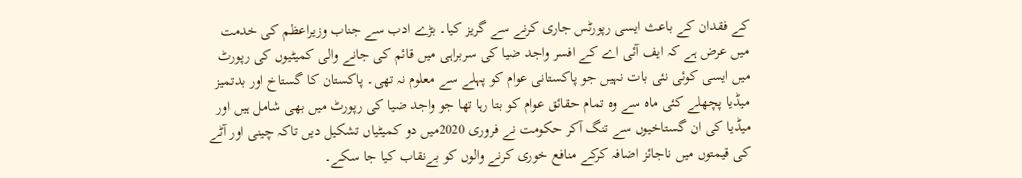کے فقدان کے باعث ایسی رپورٹس جاری کرنے سے گریز کیا۔ بڑے ادب سے جناب وزیراعظم کی خدمت میں عرض ہے کہ ایف آئی اے کے افسر واجد ضیا کی سربراہی میں قائم کی جانے والی کمیٹیوں کی رپورٹ میں ایسی کوئی نئی بات نہیں جو پاکستانی عوام کو پہلے سے معلوم نہ تھی۔ پاکستان کا گستاخ اور بدتمیز میڈیا پچھلے کئی ماہ سے وہ تمام حقائق عوام کو بتا رہا تھا جو واجد ضیا کی رپورٹ میں بھی شامل ہیں اور میڈیا کی ان گستاخیوں سے تنگ آکر حکومت نے فروری 2020میں دو کمیٹیاں تشکیل دیں تاکہ چینی اور آٹے کی قیمتوں میں ناجائز اضافہ کرکے منافع خوری کرنے والوں کو بےنقاب کیا جا سکے۔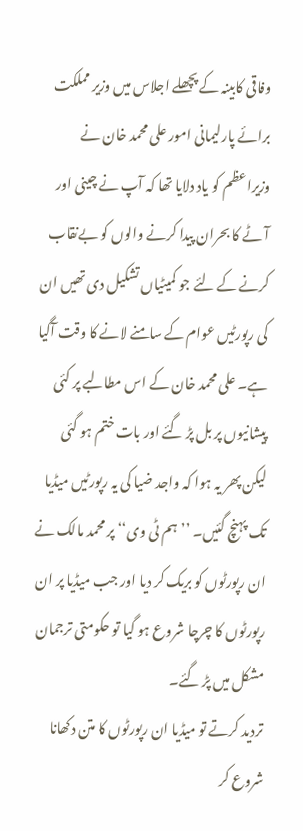وفاقی کابینہ کے پچھلے اجلاس میں وزیر مملکت برائے پارلیمانی امور علی محمد خان نے وزیراعظم کو یاد دلایا تھا کہ آپ نے چینی اور آٹے کا بحران پیدا کرنے والوں کو بےنقاب کرنے کے لئے جو کمیٹیاں تشکیل دی تھیں ان کی رپورٹیں عوام کے سامنے لانے کا وقت آگیا ہے۔ علی محمد خان کے اس مطالبے پر کئی پیشانیوں پر بل پڑ گئے اور بات ختم ہو گئی لیکن پھر یہ ہوا کہ واجد ضیا کی یہ رپورٹیں میڈیا تک پہنچ گئیں۔ ’’ہم ٹی وی‘‘ پر محمد مالک نے ان رپورٹوں کو بریک کر دیا اور جب میڈیا پر ان رپورٹوں کا چرچا شروع ہو گیا تو حکومتی ترجمان مشکل میں پڑ گئے۔
تردید کرتے تو میڈیا ان رپورٹوں کا متن دکھانا شروع کر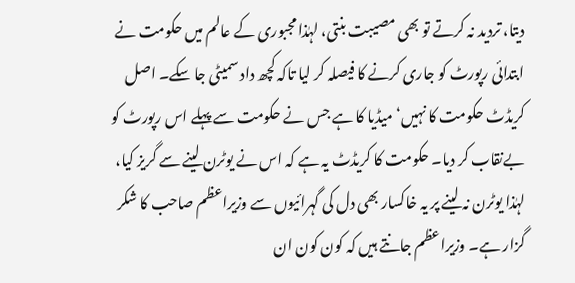دیتا، تردید نہ کرتے تو بھی مصیبت بنتی، لہٰذا مجبوری کے عالم میں حکومت نے ابتدائی رپورٹ کو جاری کرنے کا فیصلہ کر لیا تاکہ کچھ داد سمیٹی جا سکے۔ اصل کریڈٹ حکومت کا نہیں‘ میڈیا کا ہے جس نے حکومت سے پہلے اس رپورٹ کو بےنقاب کر دیا۔ حکومت کا کریڈٹ یہ ہے کہ اس نے یوٹرن لینے سے گریز کیا، لہٰذا یوٹرن نہ لینے پر یہ خاکسار بھی دل کی گہرائیوں سے وزیراعظم صاحب کا شکر گزار ہے۔ وزیراعظم جانتے ہیں کہ کون کون ان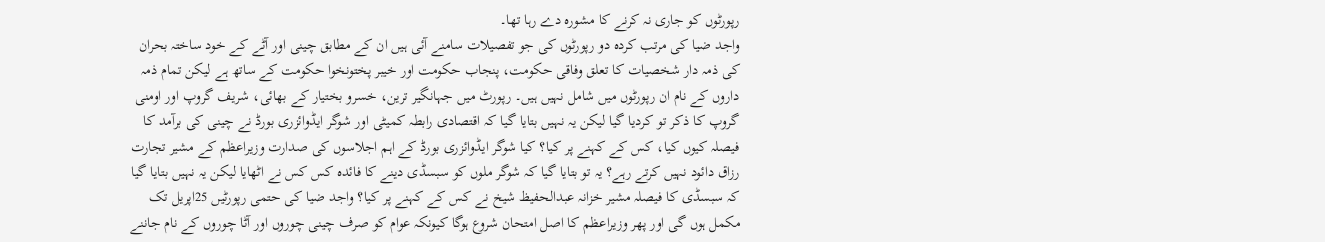رپورٹوں کو جاری نہ کرنے کا مشورہ دے رہا تھا۔
واجد ضیا کی مرتب کردہ دو رپورٹوں کی جو تفصیلات سامنے آئی ہیں ان کے مطابق چینی اور آٹے کے خود ساختہ بحران کی ذمہ دار شخصیات کا تعلق وفاقی حکومت، پنجاب حکومت اور خیبر پختونخوا حکومت کے ساتھ ہے لیکن تمام ذمہ داروں کے نام ان رپورٹوں میں شامل نہیں ہیں۔ رپورٹ میں جہانگیر ترین، خسرو بختیار کے بھائی، شریف گروپ اور اومنی گروپ کا ذکر تو کردیا گیا لیکن یہ نہیں بتایا گیا کہ اقتصادی رابطہ کمیٹی اور شوگر ایڈوائزری بورڈ نے چینی کی برآمد کا فیصلہ کیوں کیا، کس کے کہنے پر کیا؟ کیا شوگر ایڈوائزری بورڈ کے اہم اجلاسوں کی صدارت وزیراعظم کے مشیر تجارت رزاق دائود نہیں کرتے رہے؟ یہ تو بتایا گیا کہ شوگر ملوں کو سبسڈی دینے کا فائدہ کس کس نے اٹھایا لیکن یہ نہیں بتایا گیا کہ سبسڈی کا فیصلہ مشیر خزانہ عبدالحفیظ شیخ نے کس کے کہنے پر کیا؟ واجد ضیا کی حتمی رپورٹیں 25اپریل تک مکمل ہوں گی اور پھر وزیراعظم کا اصل امتحان شروع ہوگا کیونکہ عوام کو صرف چینی چوروں اور آٹا چوروں کے نام جاننے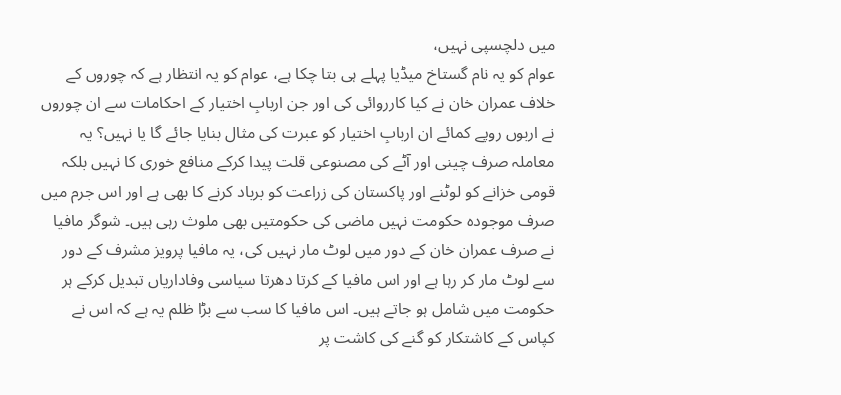میں دلچسپی نہیں،
عوام کو یہ نام گستاخ میڈیا پہلے ہی بتا چکا ہے، عوام کو یہ انتظار ہے کہ چوروں کے خلاف عمران خان نے کیا کارروائی کی اور جن اربابِ اختیار کے احکامات سے ان چوروں نے اربوں روپے کمائے ان اربابِ اختیار کو عبرت کی مثال بنایا جائے گا یا نہیں؟ یہ معاملہ صرف چینی اور آٹے کی مصنوعی قلت پیدا کرکے منافع خوری کا نہیں بلکہ قومی خزانے کو لوٹنے اور پاکستان کی زراعت کو برباد کرنے کا بھی ہے اور اس جرم میں صرف موجودہ حکومت نہیں ماضی کی حکومتیں بھی ملوث رہی ہیں۔ شوگر مافیا نے صرف عمران خان کے دور میں لوٹ مار نہیں کی، یہ مافیا پرویز مشرف کے دور سے لوٹ مار کر رہا ہے اور اس مافیا کے کرتا دھرتا سیاسی وفاداریاں تبدیل کرکے ہر حکومت میں شامل ہو جاتے ہیں۔ اس مافیا کا سب سے بڑا ظلم یہ ہے کہ اس نے کپاس کے کاشتکار کو گنے کی کاشت پر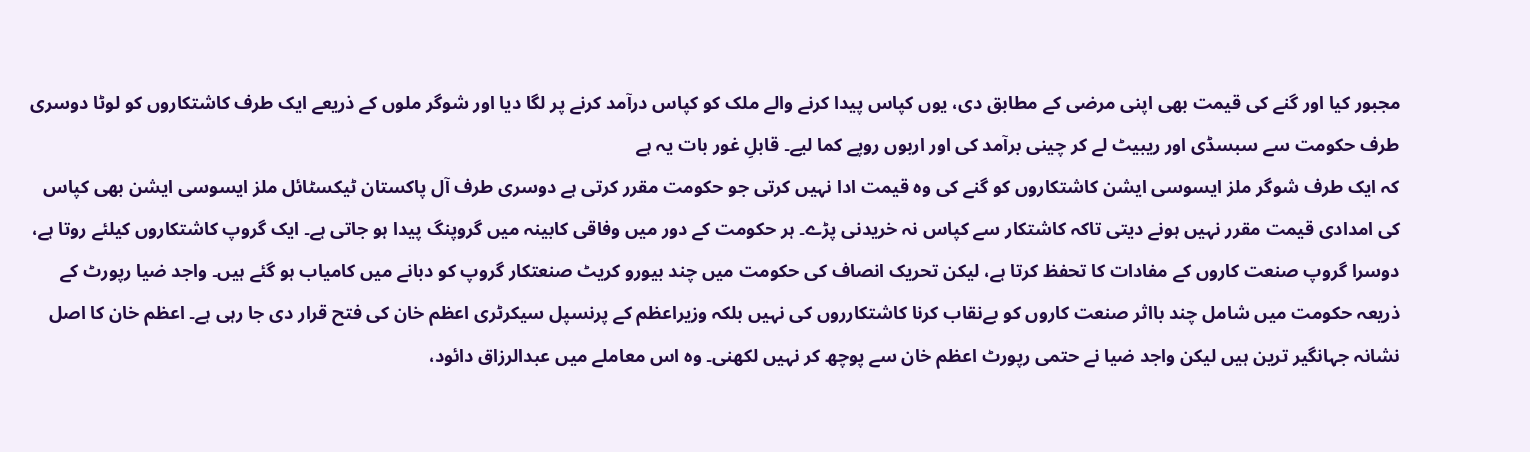مجبور کیا اور گنے کی قیمت بھی اپنی مرضی کے مطابق دی، یوں کپاس پیدا کرنے والے ملک کو کپاس درآمد کرنے پر لگا دیا اور شوگر ملوں کے ذریعے ایک طرف کاشتکاروں کو لوٹا دوسری طرف حکومت سے سبسڈی اور ریبیٹ لے کر چینی برآمد کی اور اربوں روپے کما لیے۔ قابلِ غور بات یہ ہے
کہ ایک طرف شوگر ملز ایسوسی ایشن کاشتکاروں کو گنے کی وہ قیمت ادا نہیں کرتی جو حکومت مقرر کرتی ہے دوسری طرف آل پاکستان ٹیکسٹائل ملز ایسوسی ایشن بھی کپاس کی امدادی قیمت مقرر نہیں ہونے دیتی تاکہ کاشتکار سے کپاس نہ خریدنی پڑے۔ ہر حکومت کے دور میں وفاقی کابینہ میں گروپنگ پیدا ہو جاتی ہے۔ ایک گروپ کاشتکاروں کیلئے روتا ہے، دوسرا گروپ صنعت کاروں کے مفادات کا تحفظ کرتا ہے، لیکن تحریک انصاف کی حکومت میں چند بیورو کریٹ صنعتکار گروپ کو دبانے میں کامیاب ہو گئے ہیں۔ واجد ضیا رپورٹ کے ذریعہ حکومت میں شامل چند بااثر صنعت کاروں کو بےنقاب کرنا کاشتکارروں کی نہیں بلکہ وزیراعظم کے پرنسپل سیکرٹری اعظم خان کی فتح قرار دی جا رہی ہے۔ اعظم خان کا اصل نشانہ جہانگیر ترین ہیں لیکن واجد ضیا نے حتمی رپورٹ اعظم خان سے پوچھ کر نہیں لکھنی۔ وہ اس معاملے میں عبدالرزاق دائود،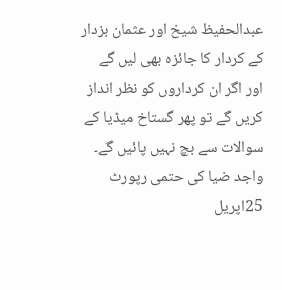عبدالحفیظ شیخ اور عثمان بزدار کے کردار کا جائزہ بھی لیں گے اور اگر ان کرداروں کو نظر انداز کریں گے تو پھر گستاخ میڈیا کے سوالات سے بچ نہیں پائیں گے۔
واجد ضیا کی حتمی رپورٹ 25اپریل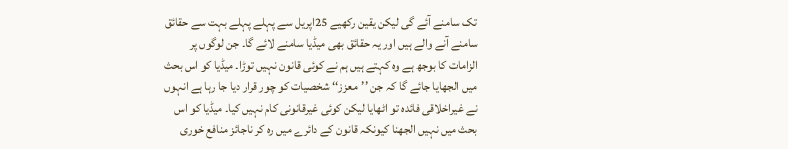تک سامنے آئے گی لیکن یقین رکھیے 25اپریل سے پہلے پہلے بہت سے حقائق سامنے آنے والے ہیں اور یہ حقائق بھی میڈیا سامنے لائے گا۔ جن لوگوں پر الزامات کا بوجھ ہے وہ کہتے ہیں ہم نے کوئی قانون نہیں توڑا۔ میڈیا کو اس بحث میں الجھایا جائے گا کہ جن ’’معزز‘‘ شخصیات کو چور قرار دیا جا رہا ہے انہوں نے غیراخلاقی فائدہ تو اٹھایا لیکن کوئی غیرقانونی کام نہیں کیا۔ میڈیا کو اس بحث میں نہیں الجھنا کیونکہ قانون کے دائرے میں رہ کر ناجائز منافع خوری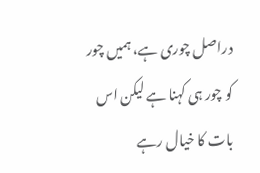دراصل چوری ہے، ہمیں چور کو چور ہی کہنا ہے لیکن اس بات کا خیال رہے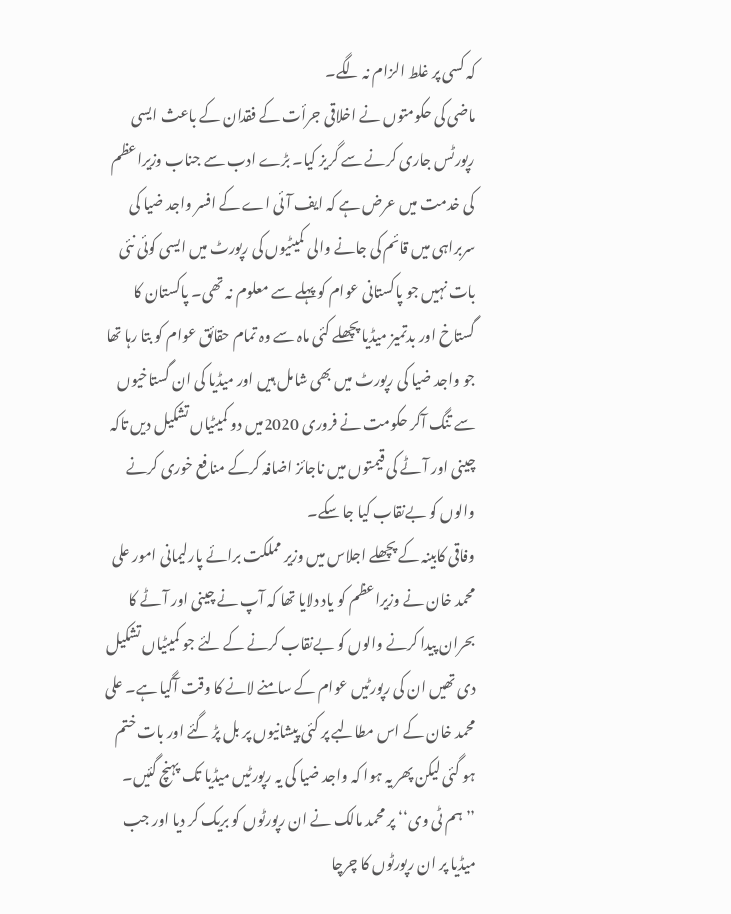کہ کسی پر غلط الزام نہ لگے۔
ماضی کی حکومتوں نے اخلاقی جرأت کے فقدان کے باعث ایسی رپورٹس جاری کرنے سے گریز کیا۔ بڑے ادب سے جناب وزیراعظم کی خدمت میں عرض ہے کہ ایف آئی اے کے افسر واجد ضیا کی سربراہی میں قائم کی جانے والی کمیٹیوں کی رپورٹ میں ایسی کوئی نئی بات نہیں جو پاکستانی عوام کو پہلے سے معلوم نہ تھی۔ پاکستان کا گستاخ اور بدتمیز میڈیا پچھلے کئی ماہ سے وہ تمام حقائق عوام کو بتا رہا تھا جو واجد ضیا کی رپورٹ میں بھی شامل ہیں اور میڈیا کی ان گستاخیوں سے تنگ آکر حکومت نے فروری 2020میں دو کمیٹیاں تشکیل دیں تاکہ چینی اور آٹے کی قیمتوں میں ناجائز اضافہ کرکے منافع خوری کرنے والوں کو بےنقاب کیا جا سکے۔
وفاقی کابینہ کے پچھلے اجلاس میں وزیر مملکت برائے پارلیمانی امور علی محمد خان نے وزیراعظم کو یاد دلایا تھا کہ آپ نے چینی اور آٹے کا بحران پیدا کرنے والوں کو بےنقاب کرنے کے لئے جو کمیٹیاں تشکیل دی تھیں ان کی رپورٹیں عوام کے سامنے لانے کا وقت آگیا ہے۔ علی محمد خان کے اس مطالبے پر کئی پیشانیوں پر بل پڑ گئے اور بات ختم ہو گئی لیکن پھر یہ ہوا کہ واجد ضیا کی یہ رپورٹیں میڈیا تک پہنچ گئیں۔ ’’ہم ٹی وی‘‘ پر محمد مالک نے ان رپورٹوں کو بریک کر دیا اور جب میڈیا پر ان رپورٹوں کا چرچا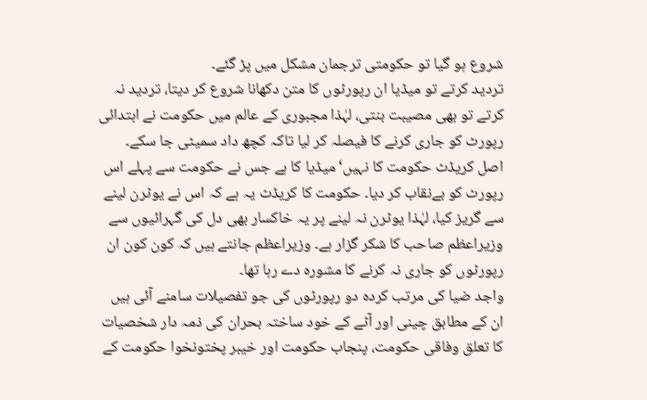شروع ہو گیا تو حکومتی ترجمان مشکل میں پڑ گئے۔
تردید کرتے تو میڈیا ان رپورٹوں کا متن دکھانا شروع کر دیتا، تردید نہ کرتے تو بھی مصیبت بنتی، لہٰذا مجبوری کے عالم میں حکومت نے ابتدائی رپورٹ کو جاری کرنے کا فیصلہ کر لیا تاکہ کچھ داد سمیٹی جا سکے۔ اصل کریڈٹ حکومت کا نہیں‘ میڈیا کا ہے جس نے حکومت سے پہلے اس رپورٹ کو بےنقاب کر دیا۔ حکومت کا کریڈٹ یہ ہے کہ اس نے یوٹرن لینے سے گریز کیا، لہٰذا یوٹرن نہ لینے پر یہ خاکسار بھی دل کی گہرائیوں سے وزیراعظم صاحب کا شکر گزار ہے۔ وزیراعظم جانتے ہیں کہ کون کون ان رپورٹوں کو جاری نہ کرنے کا مشورہ دے رہا تھا۔
واجد ضیا کی مرتب کردہ دو رپورٹوں کی جو تفصیلات سامنے آئی ہیں ان کے مطابق چینی اور آٹے کے خود ساختہ بحران کی ذمہ دار شخصیات کا تعلق وفاقی حکومت، پنجاب حکومت اور خیبر پختونخوا حکومت کے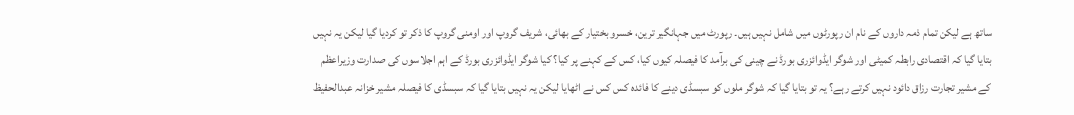ساتھ ہے لیکن تمام ذمہ داروں کے نام ان رپورٹوں میں شامل نہیں ہیں۔ رپورٹ میں جہانگیر ترین، خسرو بختیار کے بھائی، شریف گروپ اور اومنی گروپ کا ذکر تو کردیا گیا لیکن یہ نہیں بتایا گیا کہ اقتصادی رابطہ کمیٹی اور شوگر ایڈوائزری بورڈ نے چینی کی برآمد کا فیصلہ کیوں کیا، کس کے کہنے پر کیا؟ کیا شوگر ایڈوائزری بورڈ کے اہم اجلاسوں کی صدارت وزیراعظم کے مشیر تجارت رزاق دائود نہیں کرتے رہے؟ یہ تو بتایا گیا کہ شوگر ملوں کو سبسڈی دینے کا فائدہ کس کس نے اٹھایا لیکن یہ نہیں بتایا گیا کہ سبسڈی کا فیصلہ مشیر خزانہ عبدالحفیظ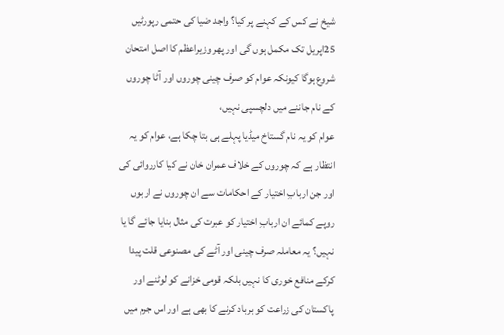شیخ نے کس کے کہنے پر کیا؟ واجد ضیا کی حتمی رپورٹیں 25اپریل تک مکمل ہوں گی اور پھر وزیراعظم کا اصل امتحان شروع ہوگا کیونکہ عوام کو صرف چینی چوروں اور آٹا چوروں کے نام جاننے میں دلچسپی نہیں،
عوام کو یہ نام گستاخ میڈیا پہلے ہی بتا چکا ہے، عوام کو یہ انتظار ہے کہ چوروں کے خلاف عمران خان نے کیا کارروائی کی اور جن اربابِ اختیار کے احکامات سے ان چوروں نے اربوں روپے کمائے ان اربابِ اختیار کو عبرت کی مثال بنایا جائے گا یا نہیں؟ یہ معاملہ صرف چینی اور آٹے کی مصنوعی قلت پیدا کرکے منافع خوری کا نہیں بلکہ قومی خزانے کو لوٹنے اور پاکستان کی زراعت کو برباد کرنے کا بھی ہے اور اس جرم میں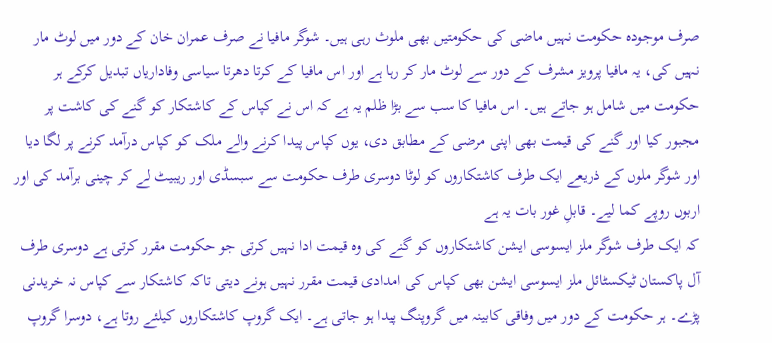صرف موجودہ حکومت نہیں ماضی کی حکومتیں بھی ملوث رہی ہیں۔ شوگر مافیا نے صرف عمران خان کے دور میں لوٹ مار نہیں کی، یہ مافیا پرویز مشرف کے دور سے لوٹ مار کر رہا ہے اور اس مافیا کے کرتا دھرتا سیاسی وفاداریاں تبدیل کرکے ہر حکومت میں شامل ہو جاتے ہیں۔ اس مافیا کا سب سے بڑا ظلم یہ ہے کہ اس نے کپاس کے کاشتکار کو گنے کی کاشت پر مجبور کیا اور گنے کی قیمت بھی اپنی مرضی کے مطابق دی، یوں کپاس پیدا کرنے والے ملک کو کپاس درآمد کرنے پر لگا دیا اور شوگر ملوں کے ذریعے ایک طرف کاشتکاروں کو لوٹا دوسری طرف حکومت سے سبسڈی اور ریبیٹ لے کر چینی برآمد کی اور اربوں روپے کما لیے۔ قابلِ غور بات یہ ہے
کہ ایک طرف شوگر ملز ایسوسی ایشن کاشتکاروں کو گنے کی وہ قیمت ادا نہیں کرتی جو حکومت مقرر کرتی ہے دوسری طرف آل پاکستان ٹیکسٹائل ملز ایسوسی ایشن بھی کپاس کی امدادی قیمت مقرر نہیں ہونے دیتی تاکہ کاشتکار سے کپاس نہ خریدنی پڑے۔ ہر حکومت کے دور میں وفاقی کابینہ میں گروپنگ پیدا ہو جاتی ہے۔ ایک گروپ کاشتکاروں کیلئے روتا ہے، دوسرا گروپ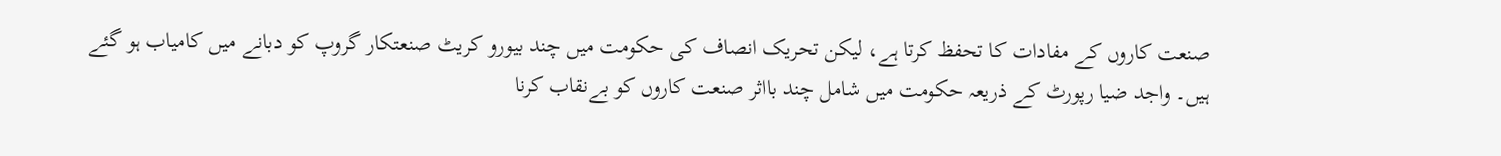صنعت کاروں کے مفادات کا تحفظ کرتا ہے، لیکن تحریک انصاف کی حکومت میں چند بیورو کریٹ صنعتکار گروپ کو دبانے میں کامیاب ہو گئے ہیں۔ واجد ضیا رپورٹ کے ذریعہ حکومت میں شامل چند بااثر صنعت کاروں کو بےنقاب کرنا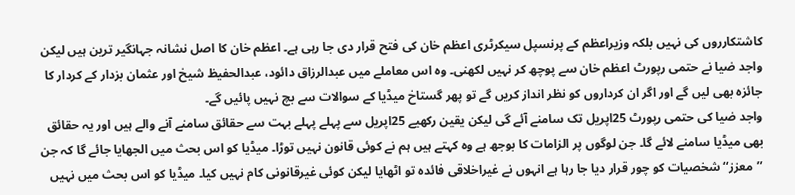کاشتکارروں کی نہیں بلکہ وزیراعظم کے پرنسپل سیکرٹری اعظم خان کی فتح قرار دی جا رہی ہے۔ اعظم خان کا اصل نشانہ جہانگیر ترین ہیں لیکن واجد ضیا نے حتمی رپورٹ اعظم خان سے پوچھ کر نہیں لکھنی۔ وہ اس معاملے میں عبدالرزاق دائود، عبدالحفیظ شیخ اور عثمان بزدار کے کردار کا جائزہ بھی لیں گے اور اگر ان کرداروں کو نظر انداز کریں گے تو پھر گستاخ میڈیا کے سوالات سے بچ نہیں پائیں گے۔
واجد ضیا کی حتمی رپورٹ 25اپریل تک سامنے آئے گی لیکن یقین رکھیے 25اپریل سے پہلے پہلے بہت سے حقائق سامنے آنے والے ہیں اور یہ حقائق بھی میڈیا سامنے لائے گا۔ جن لوگوں پر الزامات کا بوجھ ہے وہ کہتے ہیں ہم نے کوئی قانون نہیں توڑا۔ میڈیا کو اس بحث میں الجھایا جائے گا کہ جن ’’معزز‘‘ شخصیات کو چور قرار دیا جا رہا ہے انہوں نے غیراخلاقی فائدہ تو اٹھایا لیکن کوئی غیرقانونی کام نہیں کیا۔ میڈیا کو اس بحث میں نہیں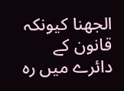الجھنا کیونکہ قانون کے دائرے میں رہ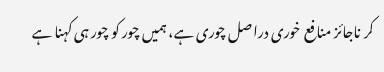کر ناجائز منافع خوری دراصل چوری ہے، ہمیں چور کو چور ہی کہنا ہے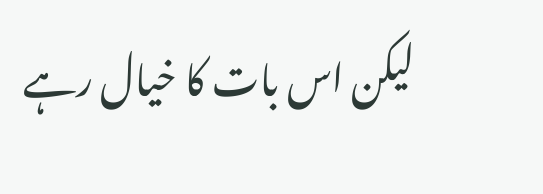لیکن اس بات کا خیال رہے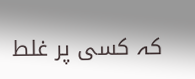کہ کسی پر غلط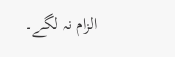الزام نہ لگے۔